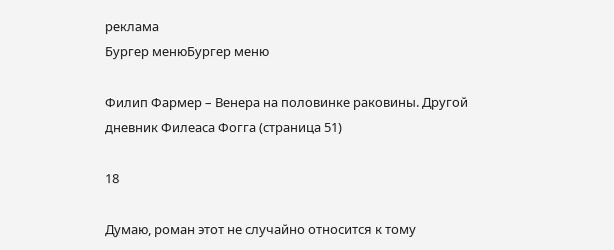реклама
Бургер менюБургер меню

Филип Фармер – Венера на половинке раковины. Другой дневник Филеаса Фогга (страница 51)

18

Думаю, роман этот не случайно относится к тому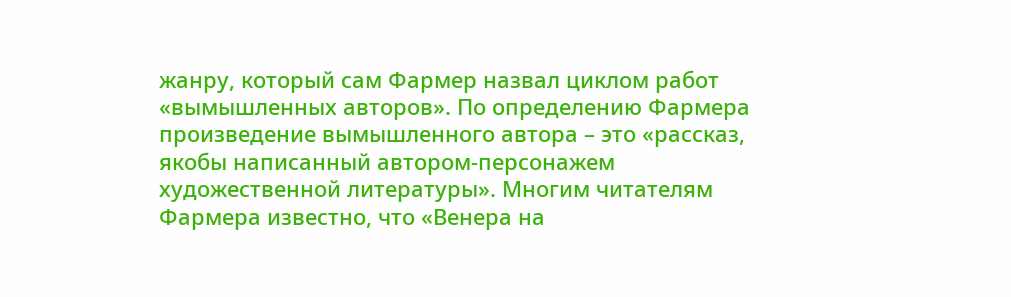жанру, который сам Фармер назвал циклом работ «вымышленных авторов». По определению Фармера произведение вымышленного автора – это «рассказ, якобы написанный автором-персонажем художественной литературы». Многим читателям Фармера известно, что «Венера на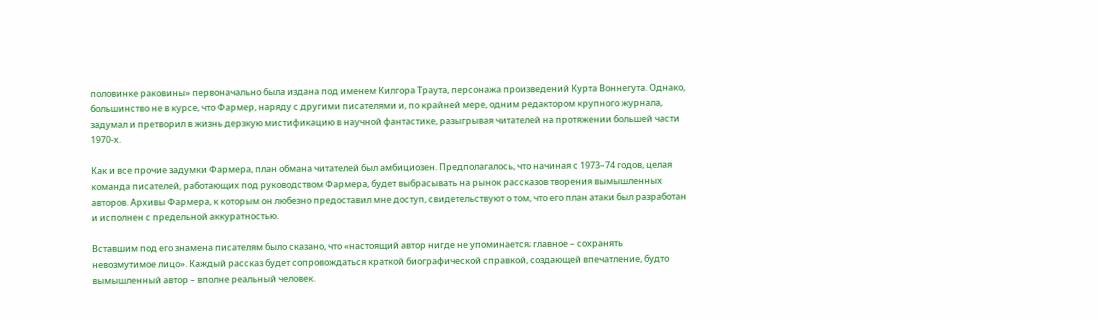половинке раковины» первоначально была издана под именем Килгора Траута, персонажа произведений Курта Воннегута. Однако, большинство не в курсе, что Фармер, наряду с другими писателями и, по крайней мере, одним редактором крупного журнала, задумал и претворил в жизнь дерзкую мистификацию в научной фантастике, разыгрывая читателей на протяжении большей части 1970-х.

Как и все прочие задумки Фармера, план обмана читателей был амбициозен. Предполагалось, что начиная с 1973–74 годов, целая команда писателей, работающих под руководством Фармера, будет выбрасывать на рынок рассказов творения вымышленных авторов. Архивы Фармера, к которым он любезно предоставил мне доступ, свидетельствуют о том, что его план атаки был разработан и исполнен с предельной аккуратностью.

Вставшим под его знамена писателям было сказано, что «настоящий автор нигде не упоминается; главное – сохранять невозмутимое лицо». Каждый рассказ будет сопровождаться краткой биографической справкой, создающей впечатление, будто вымышленный автор – вполне реальный человек.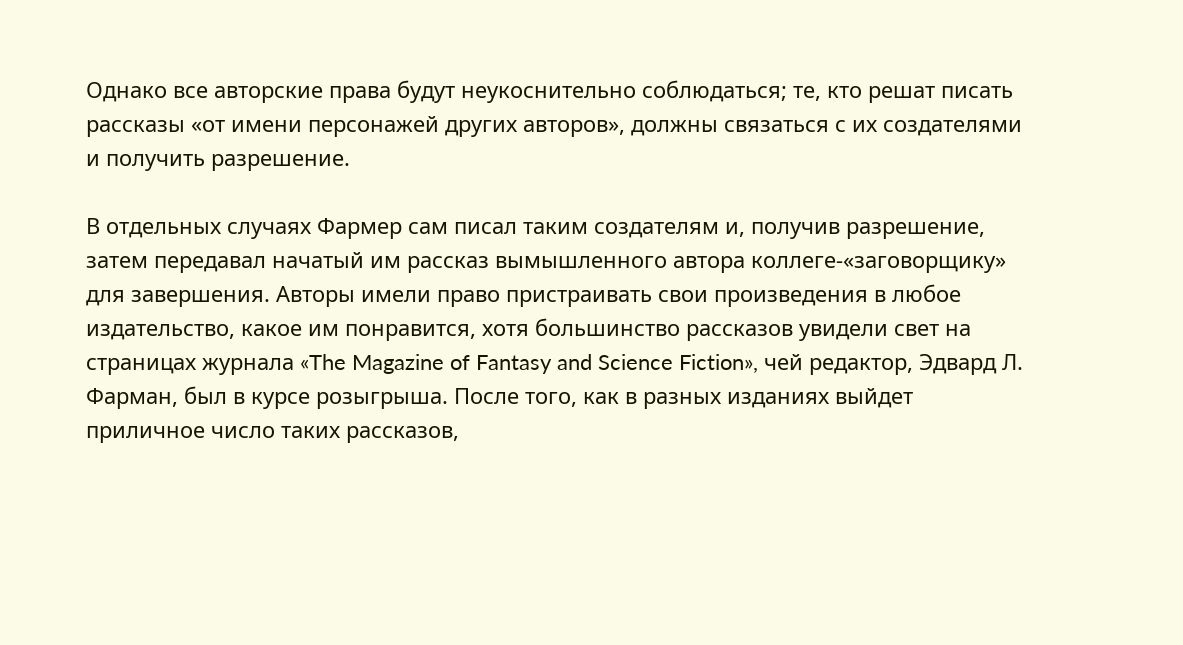Однако все авторские права будут неукоснительно соблюдаться; те, кто решат писать рассказы «от имени персонажей других авторов», должны связаться с их создателями и получить разрешение.

В отдельных случаях Фармер сам писал таким создателям и, получив разрешение, затем передавал начатый им рассказ вымышленного автора коллеге-«заговорщику» для завершения. Авторы имели право пристраивать свои произведения в любое издательство, какое им понравится, хотя большинство рассказов увидели свет на страницах журнала «The Magazine of Fantasy and Science Fiction», чей редактор, Эдвард Л. Фарман, был в курсе розыгрыша. После того, как в разных изданиях выйдет приличное число таких рассказов,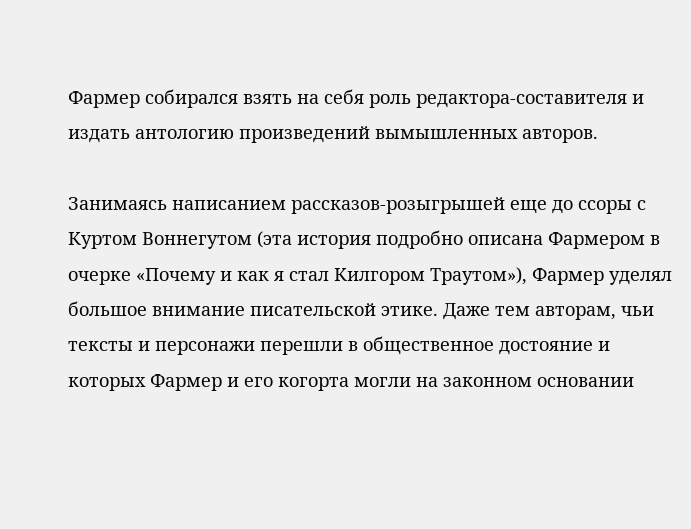Фармер собирался взять на себя роль редактора-составителя и издать антологию произведений вымышленных авторов.

Занимаясь написанием рассказов-розыгрышей еще до ссоры с Куртом Воннегутом (эта история подробно описана Фармером в очерке «Почему и как я стал Килгором Траутом»), Фармер уделял большое внимание писательской этике. Даже тем авторам, чьи тексты и персонажи перешли в общественное достояние и которых Фармер и его когорта могли на законном основании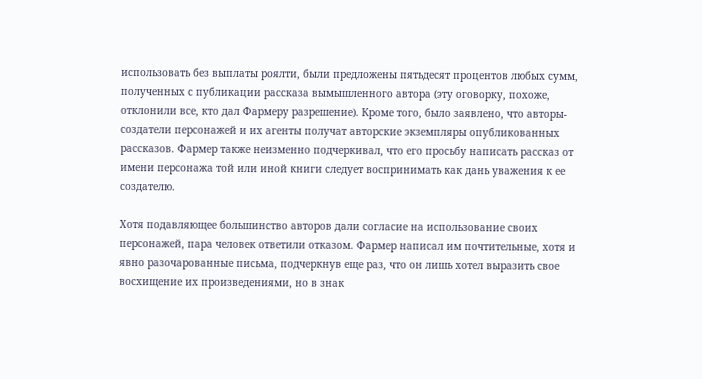использовать без выплаты роялти, были предложены пятьдесят процентов любых сумм, полученных с публикации рассказа вымышленного автора (эту оговорку, похоже, отклонили все, кто дал Фармеру разрешение). Кроме того, было заявлено, что авторы-создатели персонажей и их агенты получат авторские экземпляры опубликованных рассказов. Фармер также неизменно подчеркивал, что его просьбу написать рассказ от имени персонажа той или иной книги следует воспринимать как дань уважения к ее создателю.

Хотя подавляющее большинство авторов дали согласие на использование своих персонажей, пара человек ответили отказом. Фармер написал им почтительные, хотя и явно разочарованные письма, подчеркнув еще раз, что он лишь хотел выразить свое восхищение их произведениями, но в знак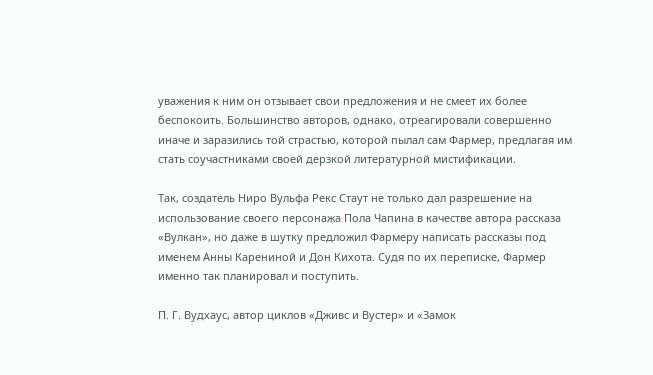уважения к ним он отзывает свои предложения и не смеет их более беспокоить. Большинство авторов, однако, отреагировали совершенно иначе и заразились той страстью, которой пылал сам Фармер, предлагая им стать соучастниками своей дерзкой литературной мистификации.

Так, создатель Ниро Вульфа Рекс Стаут не только дал разрешение на использование своего персонажа Пола Чапина в качестве автора рассказа «Вулкан», но даже в шутку предложил Фармеру написать рассказы под именем Анны Карениной и Дон Кихота. Судя по их переписке, Фармер именно так планировал и поступить.

П. Г. Вудхаус, автор циклов «Дживс и Вустер» и «Замок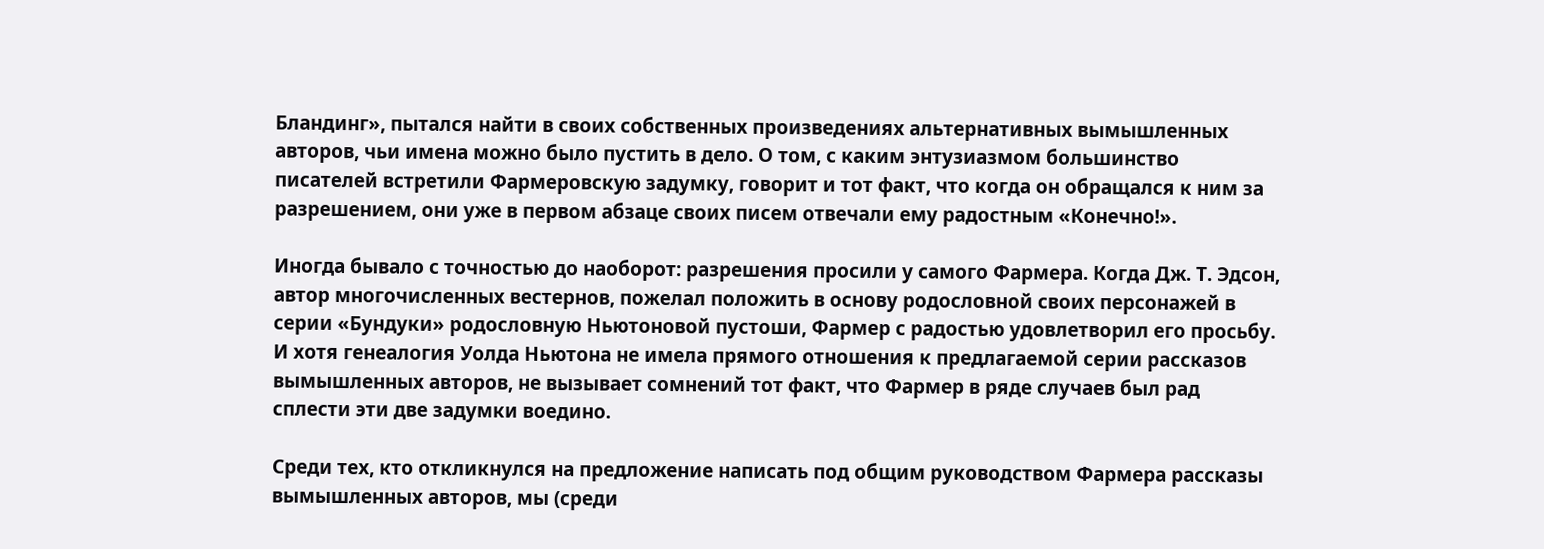Бландинг», пытался найти в своих собственных произведениях альтернативных вымышленных авторов, чьи имена можно было пустить в дело. О том, с каким энтузиазмом большинство писателей встретили Фармеровскую задумку, говорит и тот факт, что когда он обращался к ним за разрешением, они уже в первом абзаце своих писем отвечали ему радостным «Конечно!».

Иногда бывало с точностью до наоборот: разрешения просили у самого Фармера. Когда Дж. Т. Эдсон, автор многочисленных вестернов, пожелал положить в основу родословной своих персонажей в серии «Бундуки» родословную Ньютоновой пустоши, Фармер с радостью удовлетворил его просьбу. И хотя генеалогия Уолда Ньютона не имела прямого отношения к предлагаемой серии рассказов вымышленных авторов, не вызывает сомнений тот факт, что Фармер в ряде случаев был рад сплести эти две задумки воедино.

Среди тех, кто откликнулся на предложение написать под общим руководством Фармера рассказы вымышленных авторов, мы (среди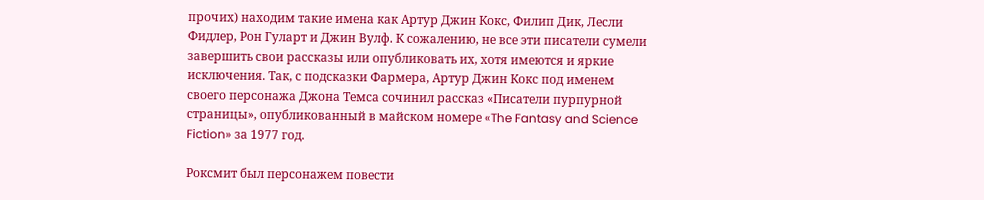прочих) находим такие имена как Артур Джин Кокс, Филип Дик, Лесли Фидлер, Рон Гуларт и Джин Вулф. К сожалению, не все эти писатели сумели завершить свои рассказы или опубликовать их, хотя имеются и яркие исключения. Так, с подсказки Фармера, Артур Джин Кокс под именем своего персонажа Джона Темса сочинил рассказ «Писатели пурпурной страницы», опубликованный в майском номере «The Fantasy and Science Fiction» за 1977 год.

Роксмит был персонажем повести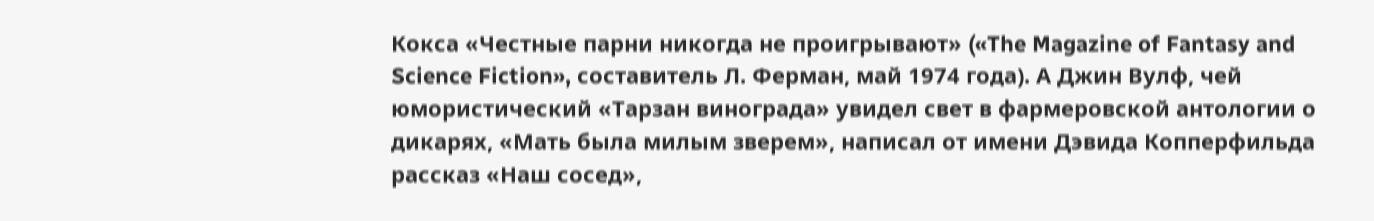Кокса «Честные парни никогда не проигрывают» («The Magazine of Fantasy and Science Fiction», составитель Л. Ферман, май 1974 года). А Джин Вулф, чей юмористический «Тарзан винограда» увидел свет в фармеровской антологии о дикарях, «Мать была милым зверем», написал от имени Дэвида Копперфильда рассказ «Наш сосед»,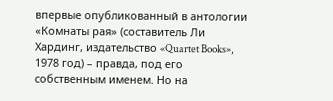впервые опубликованный в антологии «Комнаты рая» (составитель Ли Хардинг, издательство «Quartet Books», 1978 год) – правда, под его собственным именем. Но на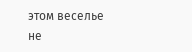этом веселье не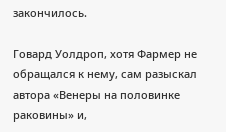закончилось.

Говард Уолдроп, хотя Фармер не обращался к нему, сам разыскал автора «Венеры на половинке раковины» и,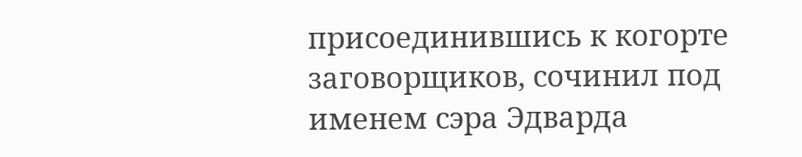присоединившись к когорте заговорщиков, сочинил под именем сэра Эдварда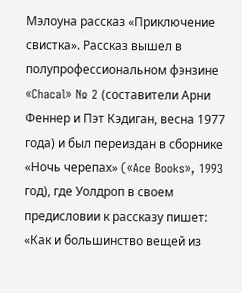Мэлоуна рассказ «Приключение свистка». Рассказ вышел в полупрофессиональном фэнзине «Chacal» № 2 (составители Арни Феннер и Пэт Кэдиган, весна 1977 года) и был переиздан в сборнике «Ночь черепах» («Ace Books», 1993 год), где Уолдроп в своем предисловии к рассказу пишет: «Как и большинство вещей из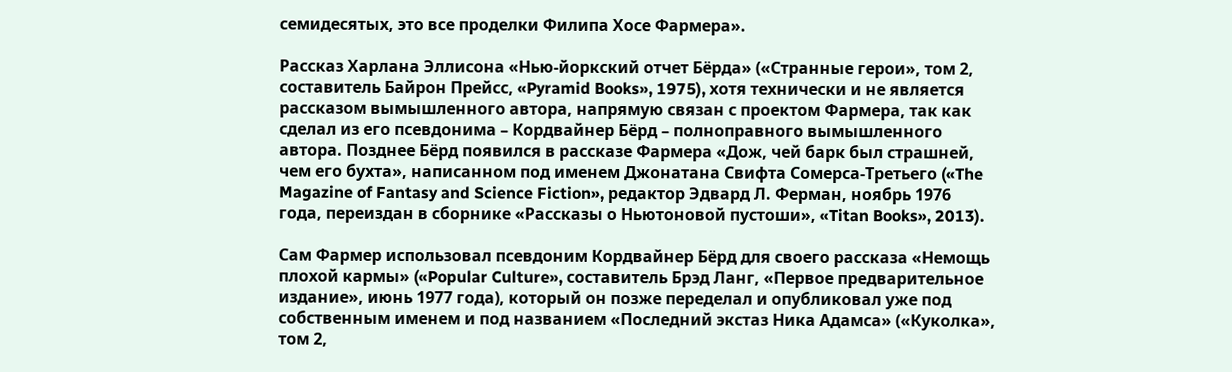семидесятых, это все проделки Филипа Хосе Фармера».

Рассказ Харлана Эллисона «Нью-йоркский отчет Бёрда» («Странные герои», том 2, составитель Байрон Прейсс, «Pyramid Books», 1975), хотя технически и не является рассказом вымышленного автора, напрямую связан с проектом Фармера, так как сделал из его псевдонима – Кордвайнер Бёрд – полноправного вымышленного автора. Позднее Бёрд появился в рассказе Фармера «Дож, чей барк был страшней, чем его бухта», написанном под именем Джонатана Свифта Сомерса-Третьего («The Magazine of Fantasy and Science Fiction», редактор Эдвард Л. Ферман, ноябрь 1976 года, переиздан в сборнике «Рассказы о Ньютоновой пустоши», «Titan Books», 2013).

Сам Фармер использовал псевдоним Кордвайнер Бёрд для своего рассказа «Немощь плохой кармы» («Popular Culture», составитель Брэд Ланг, «Первое предварительное издание», июнь 1977 года), который он позже переделал и опубликовал уже под собственным именем и под названием «Последний экстаз Ника Адамса» («Куколка», том 2,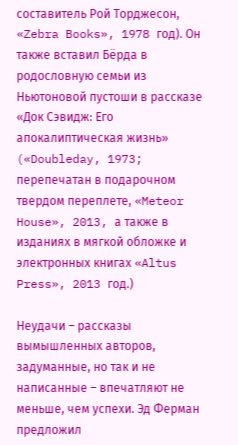составитель Рой Торджесон, «Zebra Books», 1978 год). Он также вставил Бёрда в родословную семьи из Ньютоновой пустоши в рассказе «Док Сэвидж: Его апокалиптическая жизнь» («Doubleday, 1973; перепечатан в подарочном твердом переплете, «Meteor House», 2013, а также в изданиях в мягкой обложке и электронных книгах «Altus Press», 2013 год.)

Неудачи – рассказы вымышленных авторов, задуманные, но так и не написанные – впечатляют не меньше, чем успехи. Эд Ферман предложил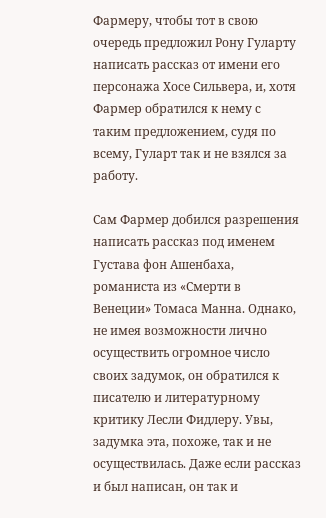Фармеру, чтобы тот в свою очередь предложил Рону Гуларту написать рассказ от имени его персонажа Хосе Сильвера, и, хотя Фармер обратился к нему с таким предложением, судя по всему, Гуларт так и не взялся за работу.

Сам Фармер добился разрешения написать рассказ под именем Густава фон Ашенбаха, романиста из «Смерти в Венеции» Томаса Манна. Однако, не имея возможности лично осуществить огромное число своих задумок, он обратился к писателю и литературному критику Лесли Фидлеру. Увы, задумка эта, похоже, так и не осуществилась. Даже если рассказ и был написан, он так и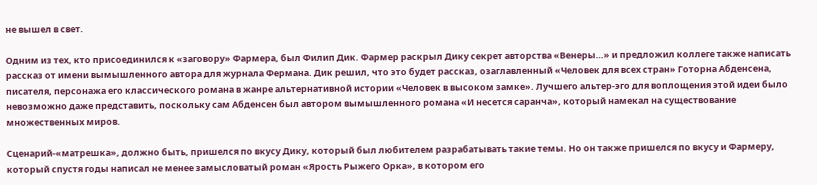не вышел в свет.

Одним из тех, кто присоединился к «заговору» Фармера, был Филип Дик. Фармер раскрыл Дику секрет авторства «Венеры…» и предложил коллеге также написать рассказ от имени вымышленного автора для журнала Фермана. Дик решил, что это будет рассказ, озаглавленный «Человек для всех стран» Готорна Абденсена, писателя, персонажа его классического романа в жанре альтернативной истории «Человек в высоком замке». Лучшего альтер-эго для воплощения этой идеи было невозможно даже представить, поскольку сам Абденсен был автором вымышленного романа «И несется саранча», который намекал на существование множественных миров.

Сценарий-«матрешка», должно быть, пришелся по вкусу Дику, который был любителем разрабатывать такие темы. Но он также пришелся по вкусу и Фармеру, который спустя годы написал не менее замысловатый роман «Ярость Рыжего Орка», в котором его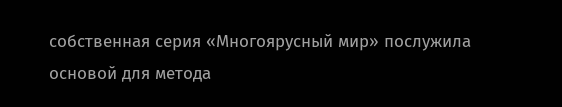собственная серия «Многоярусный мир» послужила основой для метода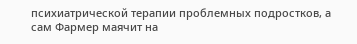психиатрической терапии проблемных подростков, а сам Фармер маячит на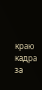краю кадра за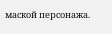маской персонажа.